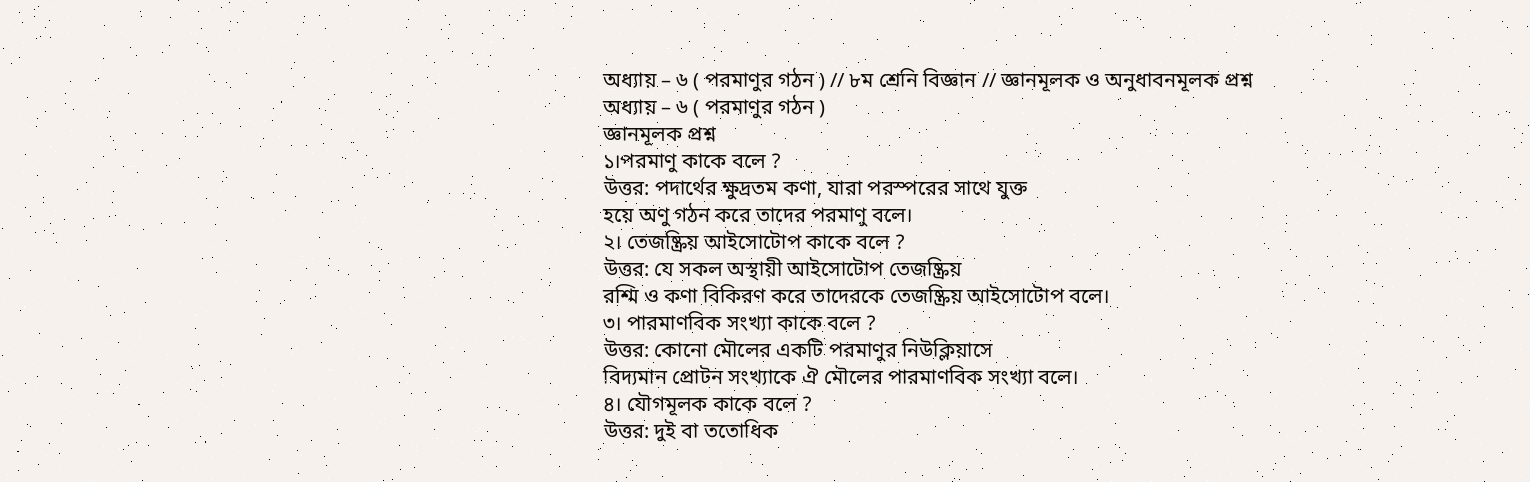অধ্যায় – ৬ ( পরমাণুর গঠন ) // ৮ম শ্রেনি বিজ্ঞান // জ্ঞানমূলক ও অনুধাবনমূলক প্রশ্ন
অধ্যায় – ৬ ( পরমাণুর গঠন )
জ্ঞানমূলক প্রশ্ন
১।পরমাণু কাকে বলে ?
উত্তর: পদার্থের ক্ষুদ্রতম কণা, যারা পরস্পরের সাথে যুক্ত
হয়ে অণু গঠন করে তাদের পরমাণু বলে।
২। তেজষ্ক্রিয় আইসোটোপ কাকে বলে ?
উত্তর: যে সকল অস্থায়ী আইসোটোপ তেজষ্ক্রিয়
রশ্মি ও কণা বিকিরণ করে তাদেরকে তেজষ্ক্রিয় আইসোটোপ বলে।
৩। পারমাণবিক সংখ্যা কাকে বলে ?
উত্তর: কোনো মৌলের একটি পরমাণুর নিউক্লিয়াসে
বিদ্যমান প্রোটন সংখ্যাকে ঐ মৌলের পারমাণবিক সংখ্যা বলে।
৪। যৌগমূলক কাকে বলে ?
উত্তর: দুই বা ততোধিক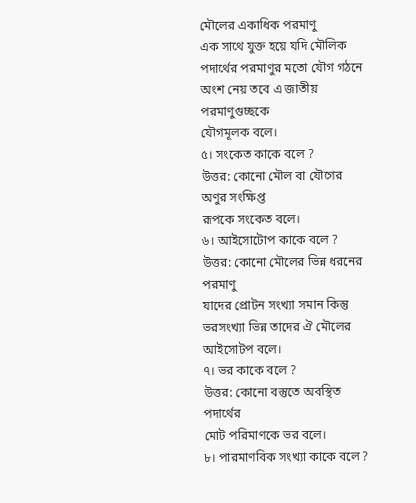মৌলের একাধিক পরমাণু
এক সাথে যুক্ত হয়ে যদি মৌলিক পদার্থের পরমাণুর মতো যৌগ গঠনে অংশ নেয় তবে এ জাতীয় পরমাণুগুচ্ছকে
যৌগমূলক বলে।
৫। সংকেত কাকে বলে ?
উত্তর: কোনো মৌল বা যৌগের অণুর সংক্ষিপ্ত
রূপকে সংকেত বলে।
৬। আইসোটোপ কাকে বলে ?
উত্তর: কোনো মৌলের ভিন্ন ধরনের পরমাণু
যাদের প্রোটন সংখ্যা সমান কিন্তু ভরসংখ্যা ভিন্ন তাদের ঐ মৌলের আইসোটপ বলে।
৭। ভর কাকে বলে ?
উত্তর: কোনো বস্তুতে অবস্থিত পদার্থের
মোট পরিমাণকে ভর বলে।
৮। পারমাণবিক সংখ্যা কাকে বলে ?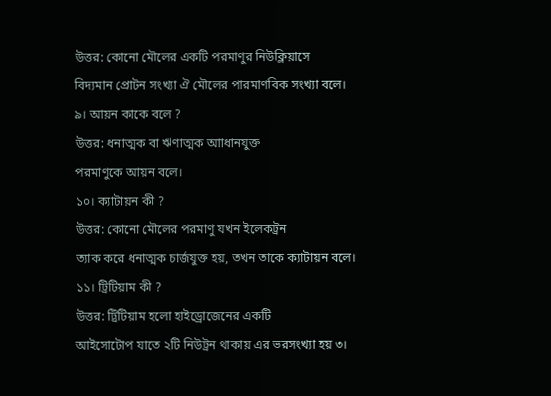উত্তর: কোনো মৌলের একটি পরমাণুর নিউক্লিয়াসে
বিদ্যমান প্রোটন সংখ্যা ঐ মৌলের পারমাণবিক সংখ্যা বলে।
৯। আয়ন কাকে বলে ?
উত্তর: ধনাত্মক বা ঋণাত্মক আাধানযুক্ত
পরমাণুকে আয়ন বলে।
১০। ক্যাটায়ন কী ?
উত্তর: কোনো মৌলের পরমাণু যখন ইলেকট্রন
ত্যাক করে ধনাত্মক চার্জযুক্ত হয়, তখন তাকে ক্যাটায়ন বলে।
১১। ট্রিটিয়াম কী ?
উত্তর: ট্রিটিয়াম হলো হাইড্রোজেনের একটি
আইসোটোপ যাতে ২টি নিউট্রন থাকায় এর ভরসংখ্যা হয় ৩।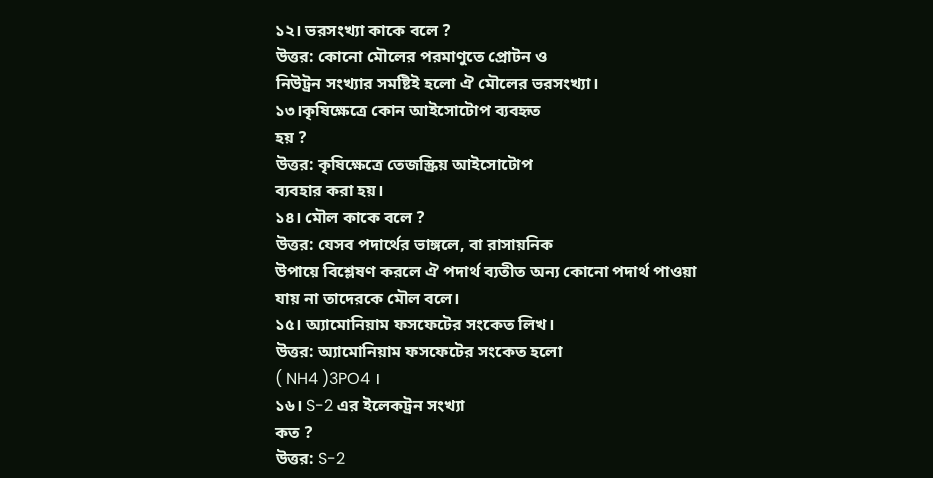১২। ভরসংখ্যা কাকে বলে ?
উত্তর: কোনো মৌলের পরমাণুতে প্রোটন ও
নিউট্রন সংখ্যার সমষ্টিই হলো ঐ মৌলের ভরসংখ্যা।
১৩।কৃষিক্ষেত্রে কোন আইসোটোপ ব্যবহৃত
হয় ?
উত্তর: কৃষিক্ষেত্রে তেজস্ক্রিয় আইসোটোপ
ব্যবহার করা হয়।
১৪। মৌল কাকে বলে ?
উত্তর: যেসব পদার্থের ভাঙ্গলে, বা রাসায়নিক
উপায়ে বিশ্লেষণ করলে ঐ পদার্থ ব্যতীত অন্য কোনো পদার্থ পাওয়া যায় না তাদেরকে মৌল বলে।
১৫। অ্যামোনিয়াম ফসফেটের সংকেত লিখ।
উত্তর: অ্যামোনিয়াম ফসফেটের সংকেত হলো
( NH4 )3PO4 ।
১৬। S-2 এর ইলেকট্রন সংখ্যা
কত ?
উত্তর: S-2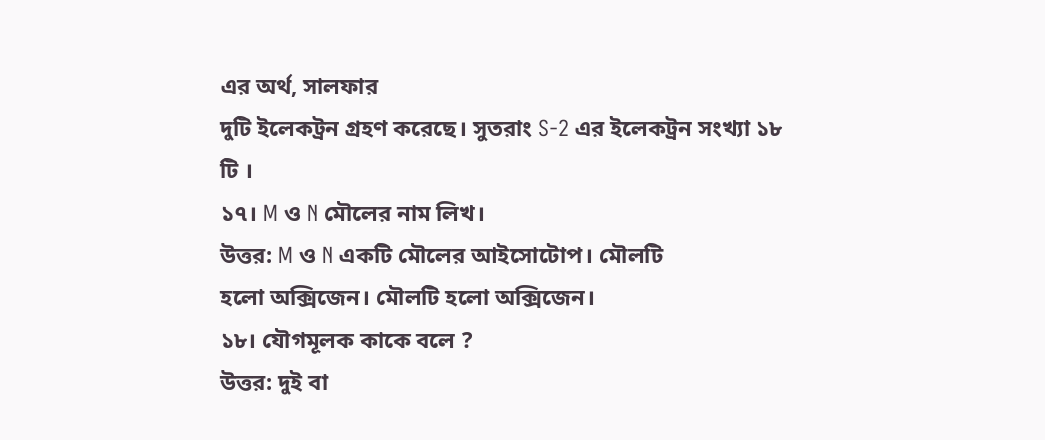এর অর্থ, সালফার
দুটি ইলেকট্রন গ্রহণ করেছে। সুতরাং S-2 এর ইলেকট্রন সংখ্যা ১৮ টি ।
১৭। M ও N মৌলের নাম লিখ।
উত্তর: M ও N একটি মৌলের আইসোটোপ। মৌলটি
হলো অক্সিজেন। মৌলটি হলো অক্সিজেন।
১৮। যৌগমূলক কাকে বলে ?
উত্তর: দুই বা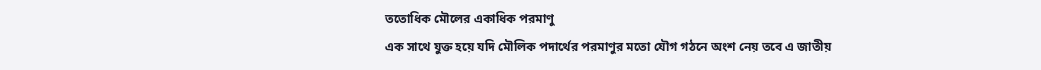ততোধিক মৌলের একাধিক পরমাণু
এক সাথে যুক্ত হয়ে যদি মৌলিক পদার্থের পরমাণুর মতো যৌগ গঠনে অংশ নেয় তবে এ জাতীয়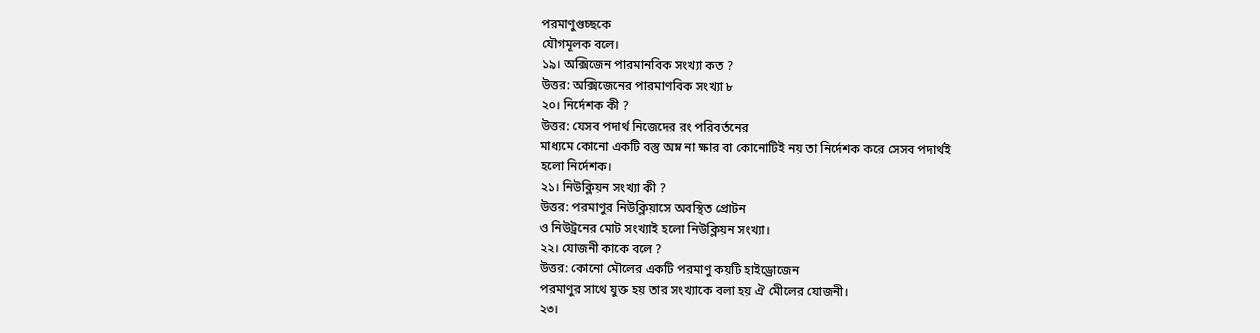পরমাণুগুচ্ছকে
যৌগমূলক বলে।
১৯। অক্সিজেন পারমানবিক সংখ্যা কত ?
উত্তর: অক্সিজেনের পারমাণবিক সংখ্যা ৮
২০। নির্দেশক কী ?
উত্তর: যেসব পদার্থ নিজেদের রং পরিবর্তনের
মাধ্যমে কোনো একটি বস্তু অম্ন না ক্ষার বা কোনোটিই নয় তা নির্দেশক করে সেসব পদার্থই
হলো নির্দেশক।
২১। নিউক্লিয়ন সংখ্যা কী ?
উত্তর: পরমাণুর নিউক্লিয়াসে অবস্থিত প্রোটন
ও নিউট্রনের মোট সংখ্যাই হলো নিউক্লিয়ন সংখ্যা।
২২। যোজনী কাকে বলে ?
উত্তর: কোনো মৌলের একটি পরমাণু কয়টি হাইড্রোজেন
পরমাণুর সাথে যুক্ত হয় তার সংখ্যাকে বলা হয় ঐ মেীলের যোজনী।
২৩।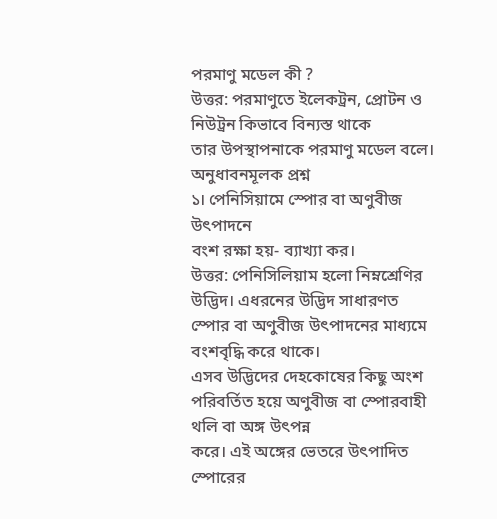পরমাণু মডেল কী ?
উত্তর: পরমাণুতে ইলেকট্রন, প্রোটন ও নিউট্রন কিভাবে বিন্যস্ত থাকে
তার উপস্থাপনাকে পরমাণু মডেল বলে।
অনুধাবনমূলক প্রশ্ন
১। পেনিসিয়ামে স্পোর বা অণুবীজ উৎপাদনে
বংশ রক্ষা হয়- ব্যাখ্যা কর।
উত্তর: পেনিসিলিয়াম হলো নিম্নশ্রেণির
উদ্ভিদ। এধরনের উদ্ভিদ সাধারণত স্পোর বা অণুবীজ উৎপাদনের মাধ্যমে বংশবৃদ্ধি করে থাকে।
এসব উদ্ভিদের দেহকোষের কিছু অংশ পরিবর্তিত হয়ে অণুবীজ বা স্পোরবাহী থলি বা অঙ্গ উৎপন্ন
করে। এই অঙ্গের ভেতরে উৎপাদিত স্পোরের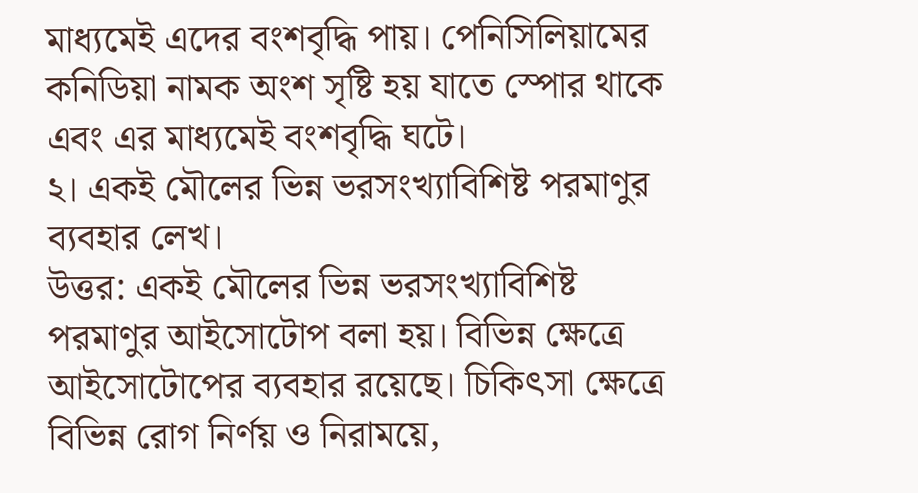মাধ্যমেই এদের বংশবৃদ্ধি পায়। পেনিসিলিয়ামের
কনিডিয়া নামক অংশ সৃষ্টি হয় যাতে স্পোর থাকে এবং এর মাধ্যমেই বংশবৃদ্ধি ঘটে।
২। একই মৌলের ভিন্ন ভরসংখ্যাবিশিষ্ট পরমাণুর
ব্যবহার লেখ।
উত্তর: একই মৌলের ভিন্ন ভরসংখ্যাবিশিষ্ট
পরমাণুর আইসোটোপ বলা হয়। বিভিন্ন ক্ষেত্রে আইসোটোপের ব্যবহার রয়েছে। চিকিৎসা ক্ষেত্রে
বিভিন্ন রোগ নির্ণয় ও নিরাময়ে,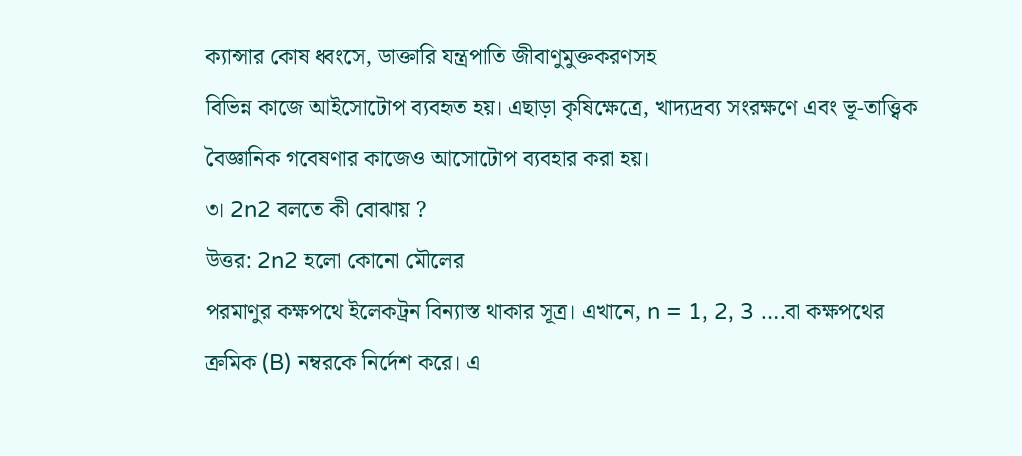ক্যান্সার কোষ ধ্বংসে, ডাক্তারি যন্ত্রপাতি জীবাণুমুক্তকরণসহ
বিভিন্ন কাজে আইসোটোপ ব্যবহৃত হয়। এছাড়া কৃষিক্ষেত্রে, খাদ্যদ্রব্য সংরক্ষণে এবং ভূ-তাত্ত্বিক
বৈজ্ঞানিক গবেষণার কাজেও আসোটোপ ব্যবহার করা হয়।
৩। 2n2 বলতে কী বোঝায় ?
উত্তর: 2n2 হলো কোনো মৌলের
পরমাণুর কক্ষপথে ইলেকট্রন বিন্যাস্ত থাকার সূত্র। এখানে, n = 1, 2, 3 ….বা কক্ষপথের
ক্রমিক (B) নম্বরকে নির্দেশ করে। এ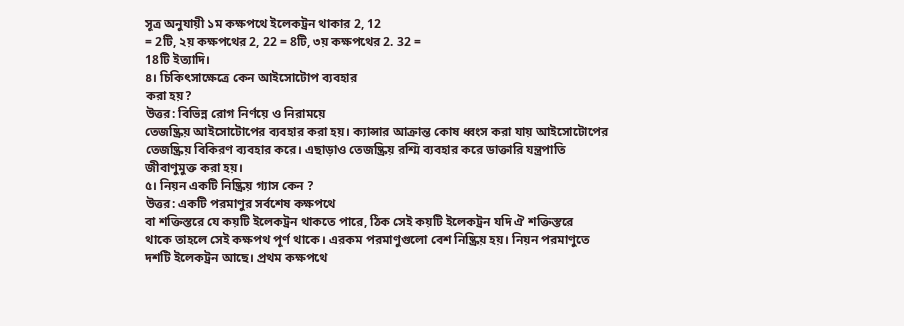সূত্র অনুযায়ী ১ম কক্ষপথে ইলেকট্রন থাকার 2, 12
= 2টি, ২য় কক্ষপথের 2, 22 = 8টি, ৩য় কক্ষপথের 2. 32 =
18টি ইত্যাদি।
৪। চিকিৎসাক্ষেত্রে কেন আইসোটোপ ব্যবহার
করা হয়?
উত্তর: বিভিন্ন রোগ নির্ণয়ে ও নিরাময়ে
তেজষ্ক্রিয় আইসোটোপের ব্যবহার করা হয়। ক্যান্সার আক্রান্ত কোষ ধ্বংস করা যায় আইসোটোপের
তেজষ্ক্রিয় বিকিরণ ব্যবহার করে। এছাড়াও তেজষ্ক্রিয় রশ্মি ব্যবহার করে ডাক্তারি যন্ত্রপাতি
জীবাণুমুক্ত করা হয়।
৫। নিয়ন একটি নিষ্ক্রিয় গ্যাস কেন ?
উত্তর: একটি পরমাণুর সর্বশেষ কক্ষপথে
বা শক্তিস্তরে যে কয়টি ইলেকট্রন থাকতে পারে, ঠিক সেই কয়টি ইলেকট্রন যদি ঐ শক্তিস্তরে
থাকে তাহলে সেই কক্ষপথ পূর্ণ থাকে। এরকম পরমাণুগুলো বেশ নিষ্ক্রিয় হয়। নিয়ন পরমাণুতে
দশটি ইলেকট্রন আছে। প্রথম কক্ষপথে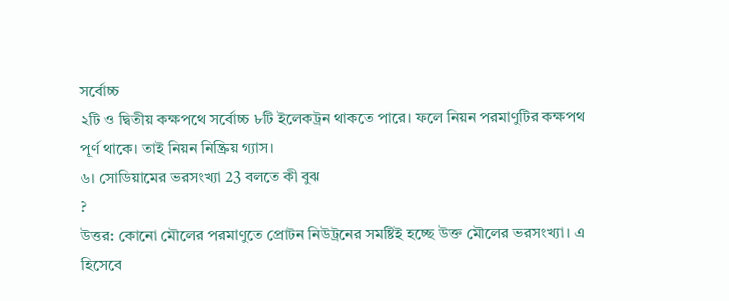সর্বোচ্চ
২টি ও দ্বিতীয় কক্ষপথে সর্বোচ্চ ৮টি ইলেকট্রন থাকতে পারে। ফলে নিয়ন পরমাণুটির কক্ষপথ
পূর্ণ থাকে। তাই নিয়ন নিষ্ক্রিয় গ্যাস।
৬। সোডিয়ামের ভরসংখ্যা 23 বলতে কী বুঝ
?
উত্তর: কোনো মৌলের পরমাণুতে প্রোটন নিউট্রনের সমষ্টিই হচ্ছে উক্ত মৌলের ভরসংখ্যা। এ
হিসেবে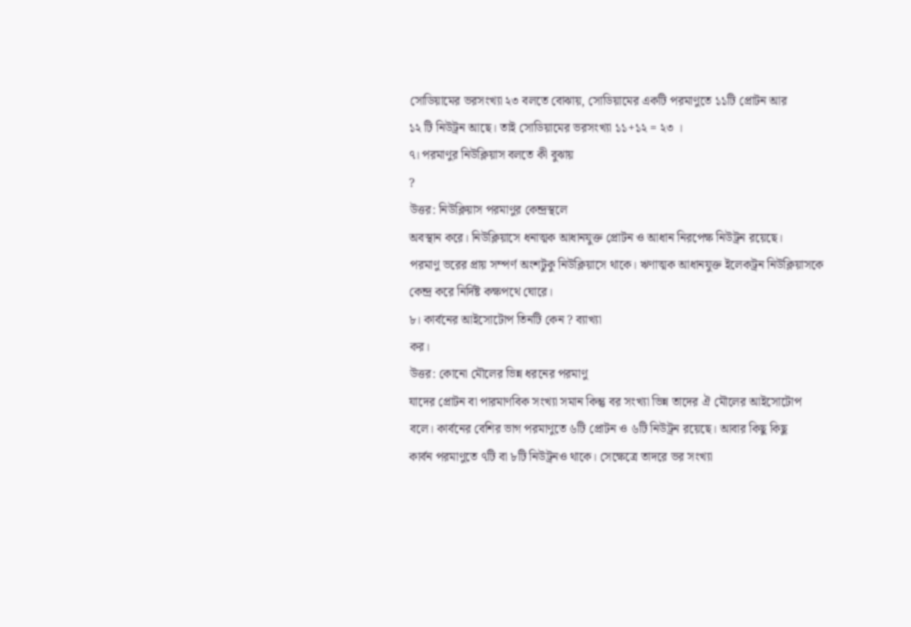সোডিয়ামের ভরসংখ্যা ২৩ বলতে বোঝায়, সোডিয়ামের একটি পরমাণুতে ১১টি প্রোটন আর
১২ টি নিউট্রন আছে। তাই সোডিয়ামের ভরসংখ্যা ১১+১২ = ২৩ ।
৭। পরমাণুর নিউক্লিয়াস বলতে কী বুঝায়
?
উত্তর: নিউক্লিয়াস পরমাণুর কেন্দ্রস্থলে
অবস্থান করে। নিউক্লিয়াসে ধনাত্মক আধানযুক্ত প্রোটন ও আধান নিরপেক্ষ নিউট্রন রয়েছে।
পরমাণু ভরের প্রায় সম্পর্ণ অংশটুকু নিউক্লিয়াসে থাকে। ঋণাত্মক আধানযুক্ত ইলেকট্রন নিউক্লিয়াসকে
কেন্দ্র করে নির্দিষ্ট কক্ষপথে ঘোরে।
৮। কার্বনের আইসোটোপ তিনটি কেন ? ব্যাখ্যা
কর।
উত্তর: কোনো মৌলের ভিন্ন ধরনের পরমাণু
যাদের প্রোটন বা পারমাণবিক সংখ্যা সমান কিন্তু বর সংখ্যা ভিন্ন তাদের ঐ মৌলের আইসোটোপ
বলে। কার্বনের বেশির ভাগ পরমাণুতে ৬টি প্রোটন ও ৬টি নিউট্রন রয়েছে। আবার কিছু কিছু
কার্বন পরমাণুতে ৭টি বা ৮টি নিউট্রনও থাকে। সেক্ষেত্রে তাদরে ভর সংখ্যা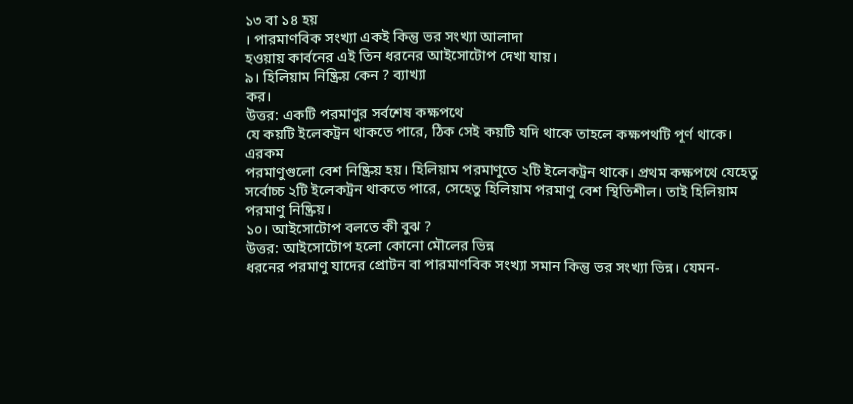১৩ বা ১৪ হয়
। পারমাণবিক সংখ্যা একই কিন্তু ভর সংখ্যা আলাদা
হওয়ায় কার্বনের এই তিন ধরনের আইসোটোপ দেখা যায়।
৯। হিলিয়াম নিষ্ক্রিয় কেন ? ব্যাখ্যা
কর।
উত্তর: একটি পরমাণুর সর্বশেষ কক্ষপথে
যে কয়টি ইলেকট্রন থাকতে পারে, ঠিক সেই কয়টি যদি থাকে তাহলে কক্ষপথটি পূর্ণ থাকে। এরকম
পরমাণুগুলো বেশ নিষ্ক্রিয় হয়। হিলিয়াম পরমাণুতে ২টি ইলেকট্রন থাকে। প্রথম কক্ষপথে যেহেতু
সর্বোচ্চ ২টি ইলেকট্রন থাকতে পারে, সেহেতু হিলিয়াম পরমাণু বেশ স্থিতিশীল। তাই হিলিয়াম
পরমাণু নিষ্ক্রিয়।
১০। আইসোটোপ বলতে কী বুঝ ?
উত্তর: আইসোটোপ হলো কোনো মৌলের ভিন্ন
ধরনের পরমাণু যাদের প্রোটন বা পারমাণবিক সংখ্যা সমান কিন্তু ভর সংখ্যা ভিন্ন। যেমন-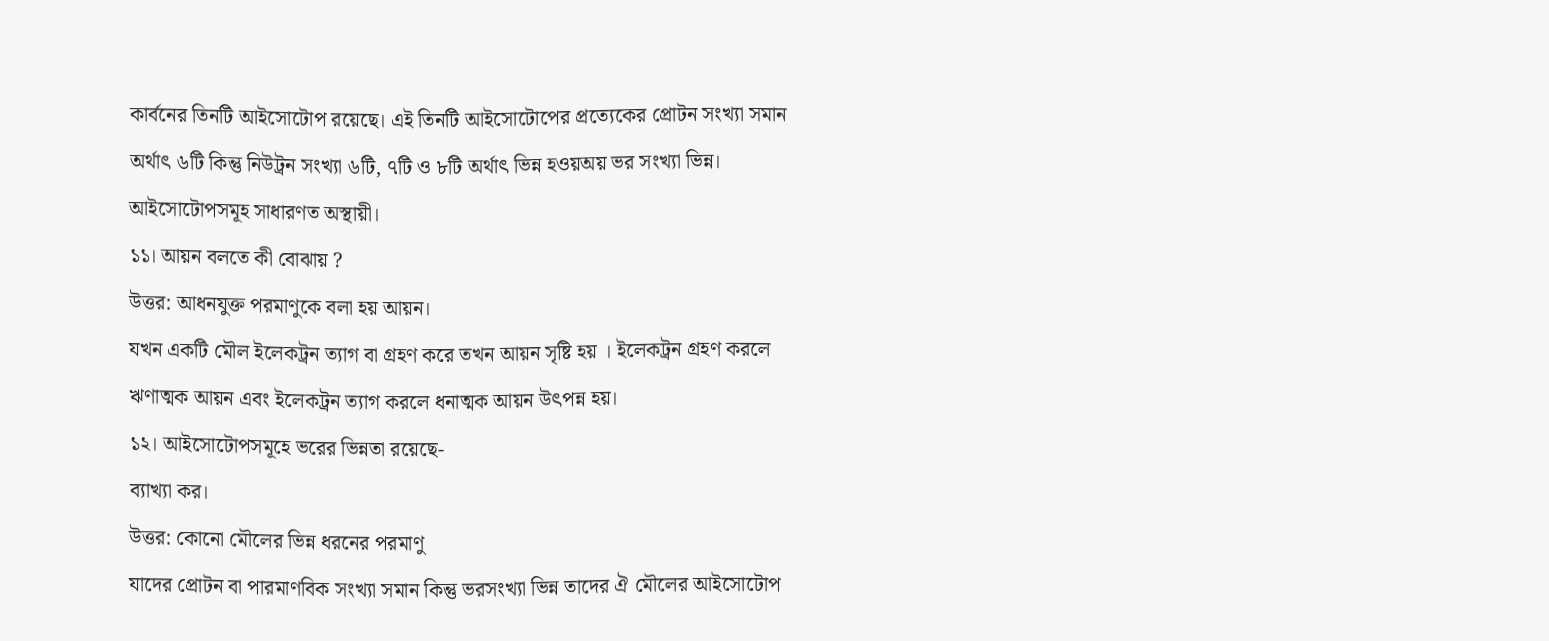কার্বনের তিনটি আইসোটোপ রয়েছে। এই তিনটি আইসোটোপের প্রত্যেকের প্রোটন সংখ্যা সমান
অর্থাৎ ৬টি কিন্তু নিউট্রন সংখ্যা ৬টি, ৭টি ও ৮টি অর্থাৎ ভিন্ন হওয়অয় ভর সংখ্যা ভিন্ন।
আইসোটোপসমূহ সাধারণত অস্থায়ী।
১১। আয়ন বলতে কী বোঝায় ?
উত্তর: আধনযুক্ত পরমাণুকে বলা হয় আয়ন।
যখন একটি মৌল ইলেকট্রন ত্যাগ বা গ্রহণ করে তখন আয়ন সৃষ্টি হয় । ইলেকট্রন গ্রহণ করলে
ঋণাত্মক আয়ন এবং ইলেকট্রন ত্যাগ করলে ধনাত্মক আয়ন উৎপন্ন হয়।
১২। আইসোটোপসমূহে ভরের ভিন্নতা রয়েছে-
ব্যাখ্যা কর।
উত্তর: কোনো মৌলের ভিন্ন ধরনের পরমাণু
যাদের প্রোটন বা পারমাণবিক সংখ্যা সমান কিন্তু ভরসংখ্যা ভিন্ন তাদের ঐ মৌলের আইসোটোপ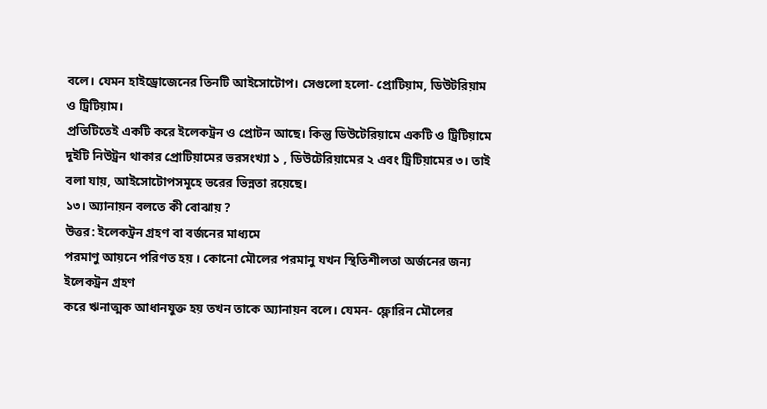বলে। যেমন হাইড্রোজেনের তিনটি আইসোটোপ। সেগুলো হলো- প্রোটিয়াম, ডিউটরিয়াম ও ট্রিটিয়াম।
প্রতিটিতেই একটি করে ইলেকট্রন ও প্রোটন আছে। কিন্তু ডিউটেরিয়ামে একটি ও ট্রিটিয়ামে
দুইটি নিউট্রন থাকার প্রোটিয়ামের ভরসংখ্যা ১ , ডিউটেরিয়ামের ২ এবং ট্রিটিয়ামের ৩। তাই
বলা যায়, আইসোটোপসমূহে ভরের ভিন্নতা রয়েছে।
১৩। অ্যানায়ন বলতে কী বোঝায় ?
উত্তর: ইলেকট্রন গ্রহণ বা বর্জনের মাধ্যমে
পরমাণু আয়নে পরিণত হয় । কোনো মৌলের পরমানু যখন স্থিতিশীলতা অর্জনের জন্য ইলেকট্রন গ্রহণ
করে ঋনাত্মক আধানযুক্ত হয় তখন তাকে অ্যানায়ন বলে। যেমন- ফ্লোরিন মৌলের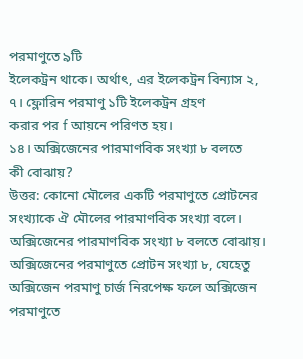পরমাণুতে ৯টি
ইলেকট্রন থাকে। অর্থাৎ, এর ইলেকট্রন বিন্যাস ২, ৭। ফ্লোরিন পরমাণু ১টি ইলেকট্রন গ্রহণ
করার পর f আয়নে পরিণত হয়।
১৪। অক্সিজেনের পারমাণবিক সংখ্যা ৮ বলতে
কী বোঝায়?
উত্তর: কোনো মৌলের একটি পরমাণুতে প্রোটনের
সংখ্যাকে ঐ মৌলের পারমাণবিক সংখ্যা বলে। অক্সিজেনের পারমাণবিক সংখ্যা ৮ বলতে বোঝায়।
অক্সিজেনের পরমাণুতে প্রোটন সংখ্যা ৮, যেহেতু অক্সিজেন পরমাণু চার্জ নিরপেক্ষ ফলে অক্সিজেন
পরমাণুতে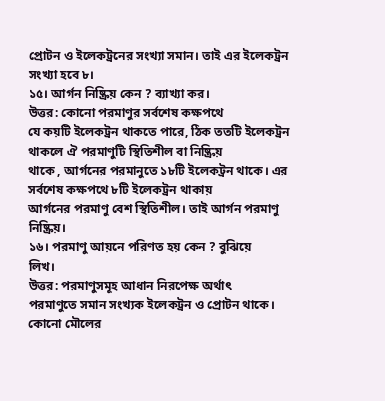প্রোটন ও ইলেকট্রনের সংখ্যা সমান। তাই এর ইলেকট্রন সংখ্যা হবে ৮।
১৫। আর্গন নিষ্ক্রিয় কেন ? ব্যাখ্যা কর।
উত্তর: কোনো পরমাণুর সর্বশেষ কক্ষপথে
যে কয়টি ইলেকট্রন থাকতে পারে, ঠিক ততটি ইলেকট্রন থাকলে ঐ পরমাণুটি স্থিতিশীল বা নিষ্ক্রিয়
থাকে , আর্গনের পরমানুতে ১৮টি ইলেকট্রন থাকে। এর সর্বশেষ কক্ষপথে ৮টি ইলেকট্রন থাকায়
আর্গনের পরমাণু বেশ স্থিতিশীল। তাই আর্গন পরমাণু নিষ্ক্রিয়।
১৬। পরমাণু আয়নে পরিণত হয় কেন ? বুঝিয়ে
লিখ।
উত্তর: পরমাণুসমূহ আধান নিরপেক্ষ অর্থাৎ
পরমাণুতে সমান সংখ্যক ইলেকট্রন ও প্রোটন থাকে। কোনো মৌলের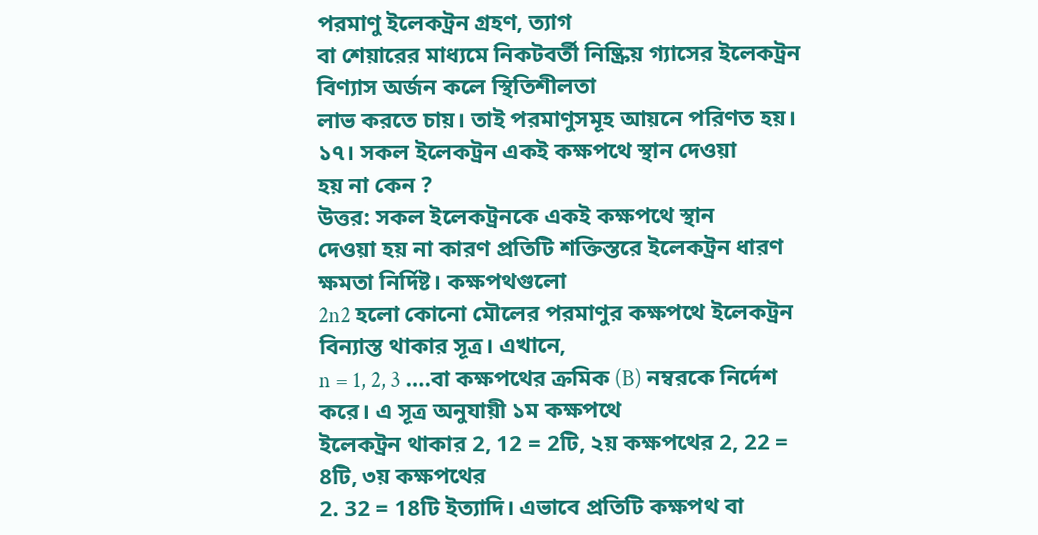পরমাণু ইলেকট্রন গ্রহণ, ত্যাগ
বা শেয়ারের মাধ্যমে নিকটবর্তী নিষ্ক্রিয় গ্যাসের ইলেকট্রন বিণ্যাস অর্জন কলে স্থিতিশীলতা
লাভ করতে চায়। তাই পরমাণুসমূহ আয়নে পরিণত হয়।
১৭। সকল ইলেকট্রন একই কক্ষপথে স্থান দেওয়া
হয় না কেন ?
উত্তর: সকল ইলেকট্রনকে একই কক্ষপথে স্থান
দেওয়া হয় না কারণ প্রতিটি শক্তিস্তরে ইলেকট্রন ধারণ ক্ষমতা নির্দিষ্ট। কক্ষপথগুলো
2n2 হলো কোনো মৌলের পরমাণুর কক্ষপথে ইলেকট্রন বিন্যাস্ত থাকার সূত্র। এখানে,
n = 1, 2, 3 ….বা কক্ষপথের ক্রমিক (B) নম্বরকে নির্দেশ করে। এ সূত্র অনুযায়ী ১ম কক্ষপথে
ইলেকট্রন থাকার 2, 12 = 2টি, ২য় কক্ষপথের 2, 22 = 8টি, ৩য় কক্ষপথের
2. 32 = 18টি ইত্যাদি। এভাবে প্রতিটি কক্ষপথ বা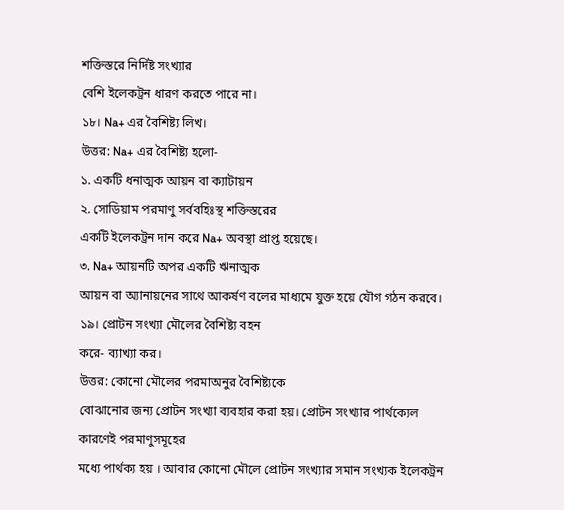শক্তিস্তরে নির্দিষ্ট সংখ্যার
বেশি ইলেকট্রন ধারণ করতে পারে না।
১৮। Na+ এর বৈশিষ্ট্য লিখ।
উত্তর: Na+ এর বৈশিষ্ট্য হলো-
১. একটি ধনাত্মক আয়ন বা ক্যাটায়ন
২. সোডিয়াম পরমাণু সর্ববহিঃস্থ শক্তিস্তরের
একটি ইলেকট্রন দান করে Na+ অবস্থা প্রাপ্ত হয়েছে।
৩. Na+ আয়নটি অপর একটি ঋনাত্মক
আয়ন বা অ্যানায়নের সাথে আকর্ষণ বলের মাধ্যমে যুক্ত হয়ে যৌগ গঠন করবে।
১৯। প্রোটন সংখ্যা মৌলের বৈশিষ্ট্য বহন
করে- ব্যাখ্যা কর।
উত্তর: কোনো মৌলের পরমাঅনুর বৈশিষ্ট্যকে
বোঝানোর জন্য প্রোটন সংখ্যা ব্যবহার করা হয়। প্রোটন সংখ্যার পার্থক্যেল কারণেই পরমাণুসমূহের
মধ্যে পার্থক্য হয় । আবার কোনো মৌলে প্রোটন সংখ্যার সমান সংখ্যক ইলেকট্রন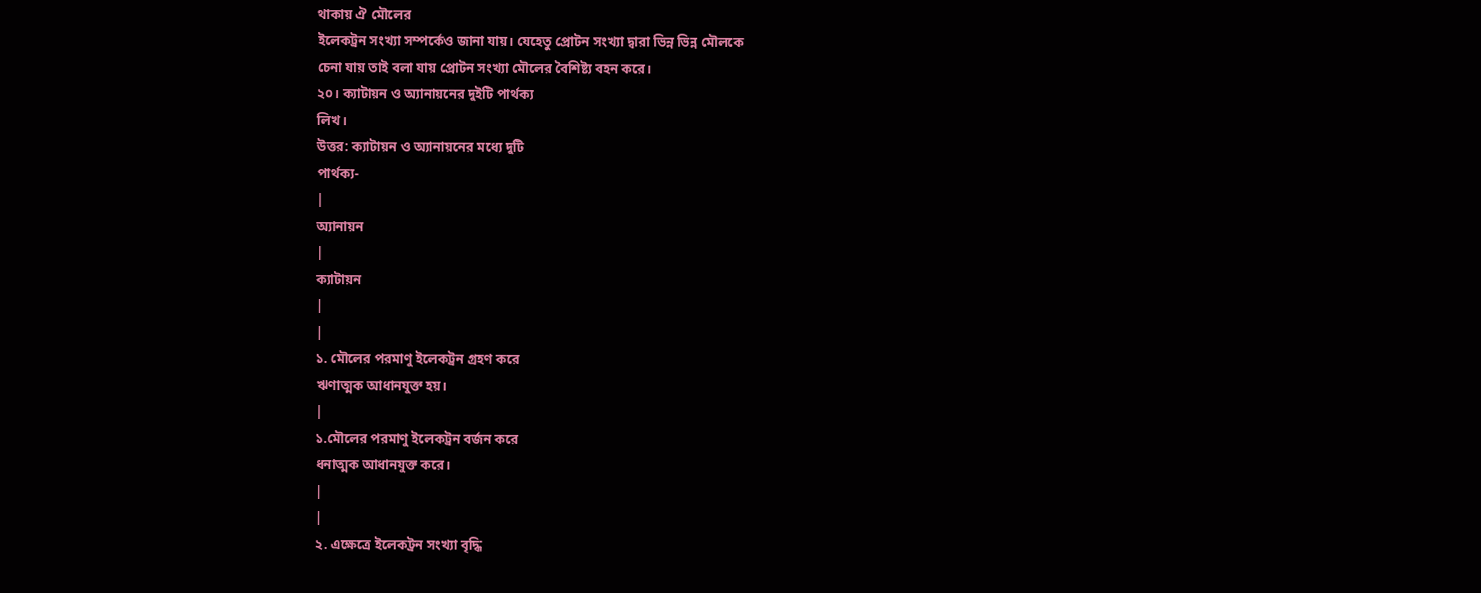থাকায় ঐ মৌলের
ইলেকট্রন সংখ্যা সম্পর্কেও জানা যায়। যেহেতু প্রোটন সংখ্যা দ্বারা ভিন্ন ভিন্ন মৌলকে
চেনা যায় তাই বলা যায় প্রোটন সংখ্যা মৌলের বৈশিষ্ট্য বহন করে।
২০। ক্যাটায়ন ও অ্যানায়নের দুইটি পার্থক্য
লিখ।
উত্তর: ক্যাটায়ন ও অ্যানায়নের মধ্যে দুটি
পার্থক্য-
|
অ্যানায়ন
|
ক্যাটায়ন
|
|
১. মৌলের পরমাণু ইলেকট্রন গ্রহণ করে
ঋণাত্মক আধানযুক্ত হয়।
|
১.মৌলের পরমাণু ইলেকট্রন বর্জন করে
ধনাত্মক আধানযুক্ত করে।
|
|
২. এক্ষেত্রে ইলেকট্রন সংখ্যা বৃদ্ধি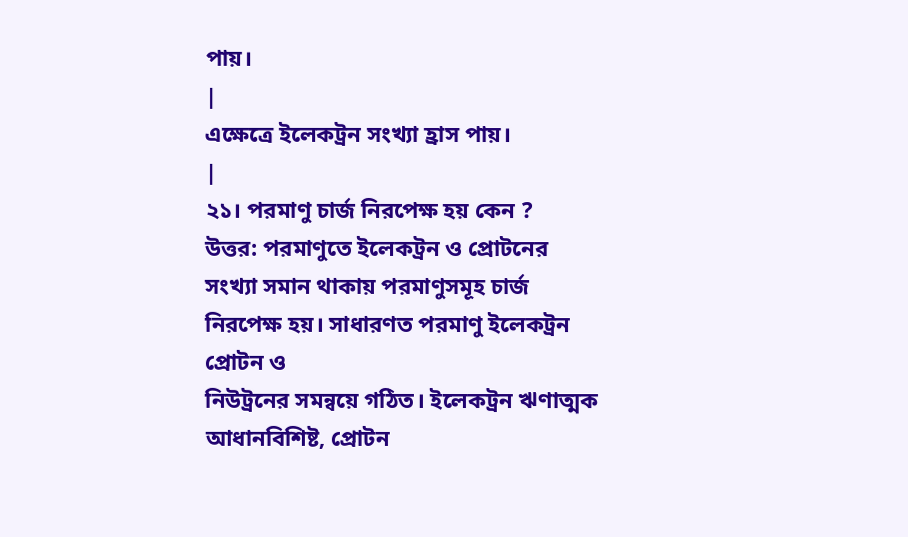পায়।
|
এক্ষেত্রে ইলেকট্রন সংখ্যা হ্রাস পায়।
|
২১। পরমাণু চার্জ নিরপেক্ষ হয় কেন ?
উত্তর: পরমাণুতে ইলেকট্রন ও প্রোটনের
সংখ্যা সমান থাকায় পরমাণুসমূহ চার্জ নিরপেক্ষ হয়। সাধারণত পরমাণু ইলেকট্রন প্রোটন ও
নিউট্রনের সমন্বয়ে গঠিত। ইলেকট্রন ঋণাত্মক আধানবিশিষ্ট, প্রোটন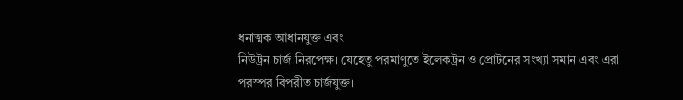ধনাত্মক আধানযুক্ত এবং
নিউট্রন চার্জ নিরপেক্ষ। যেহেতু পরমাণুতে ইলেকট্রন ও প্রোটনের সংখ্যা সমান এবং এরা
পরস্পর বিপরীত চার্জযুক্ত।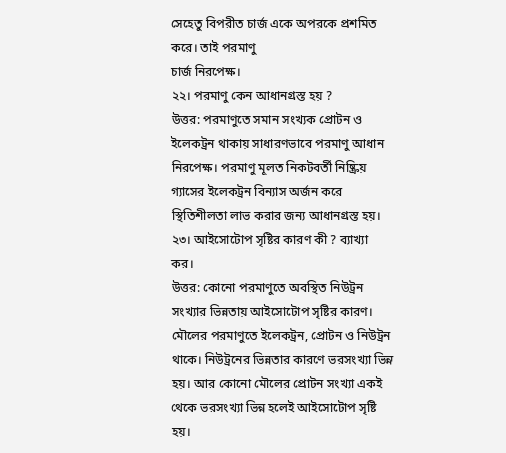সেহেতু বিপরীত চার্জ একে অপরকে প্রশমিত করে। তাই পরমাণু
চার্জ নিরপেক্ষ।
২২। পরমাণু কেন আধানগ্রস্ত হয় ?
উত্তর: পরমাণুতে সমান সংখ্যক প্রোটন ও
ইলেকট্রন থাকায় সাধারণভাবে পরমাণু আধান নিরপেক্ষ। পরমাণু মূলত নিকটবর্তী নিষ্ক্রিয়
গ্যাসের ইলেকট্রন বিন্যাস অর্জন করে স্থিতিশীলতা লাভ করার জন্য আধানগ্রস্ত হয়।
২৩। আইসোটোপ সৃষ্টির কারণ কী ? ব্যাখ্যা
কর।
উত্তর: কোনো পরমাণুতে অবস্থিত নিউট্রন
সংখ্যার ভিন্নতায় আইসোটোপ সৃষ্টির কারণ। মৌলের পরমাণুতে ইলেকট্রন, প্রোটন ও নিউট্রন
থাকে। নিউট্রনের ভিন্নতার কারণে ভরসংখ্যা ভিন্ন হয়। আর কোনো মৌলের প্রোটন সংখ্যা একই
থেকে ভরসংখ্যা ভিন্ন হলেই আইসোটোপ সৃষ্টি হয়।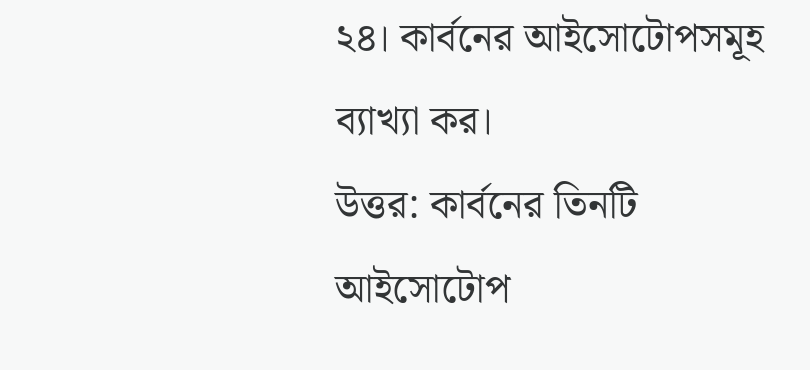২৪। কার্বনের আইসোটোপসমূহ ব্যাখ্যা কর।
উত্তর: কার্বনের তিনটি আইসোটোপ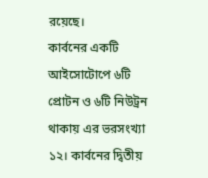রয়েছে।
কার্বনের একটি আইসোটোপে ৬টি প্রোটন ও ৬টি নিউট্রন থাকায় এর ভরসংখ্যা ১২। কার্বনের দ্বিতীয়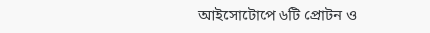আইসোটোপে ৬টি প্রোটন ও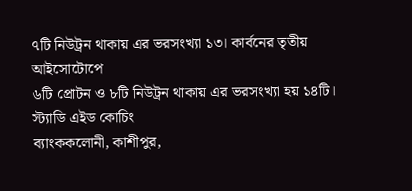৭টি নিউট্রন থাকায় এর ভরসংখ্যা ১৩। কার্বনের তৃতীয় আইসোটোপে
৬টি প্রোটন ও ৮টি নিউট্রন থাকায় এর ভরসংখ্যা হয় ১৪টি।
স্ট্যাডি এইড কোচিং
ব্যাংককলোনী, কাশীপুর,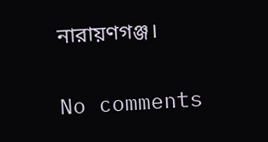নারায়ণগঞ্জ।

No comments